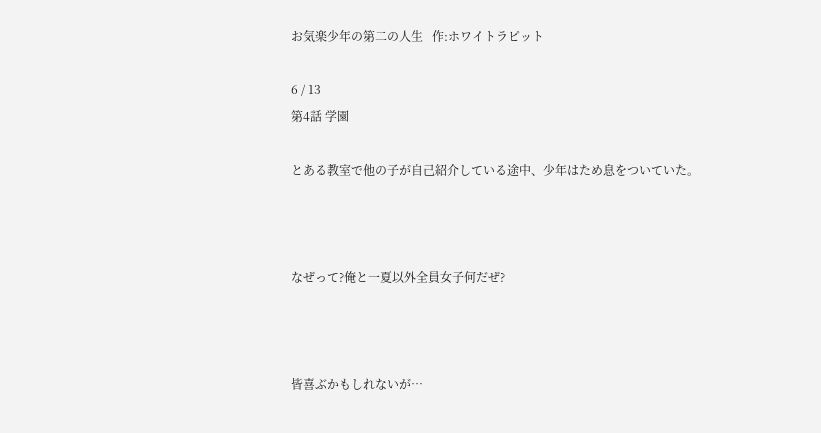お気楽少年の第二の人生   作:ホワイトラピット

6 / 13
第4話 学園

とある教室で他の子が自己紹介している途中、少年はため息をついていた。



なぜって?俺と一夏以外全員女子何だぜ?



皆喜ぶかもしれないが…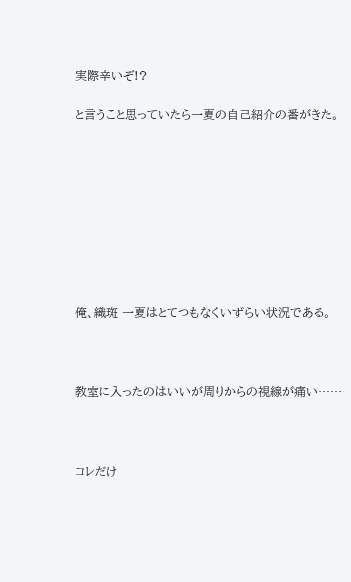実際辛いぞ!?

と言うこと思っていたら一夏の自己紹介の番がきた。









俺、織斑 一夏はとてつもなくいずらい状況である。



教室に入ったのはいいが周りからの視線が痛い……



コレだけ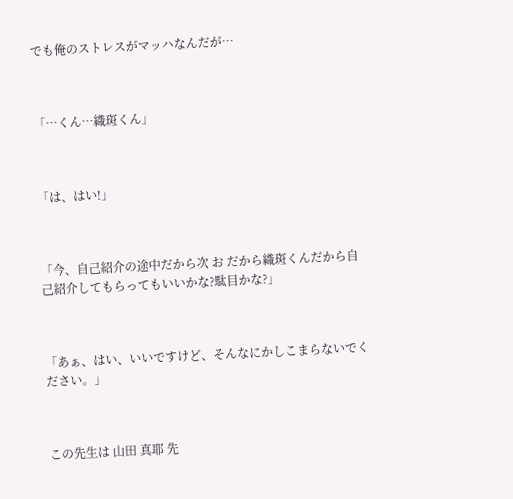でも俺のストレスがマッハなんだが…



「…くん…織斑くん」



「は、はい!」



「今、自己紹介の途中だから次 お だから織斑くんだから自己紹介してもらってもいいかな?駄目かな?」



「あぁ、はい、いいですけど、そんなにかしこまらないでください。」



この先生は 山田 真耶 先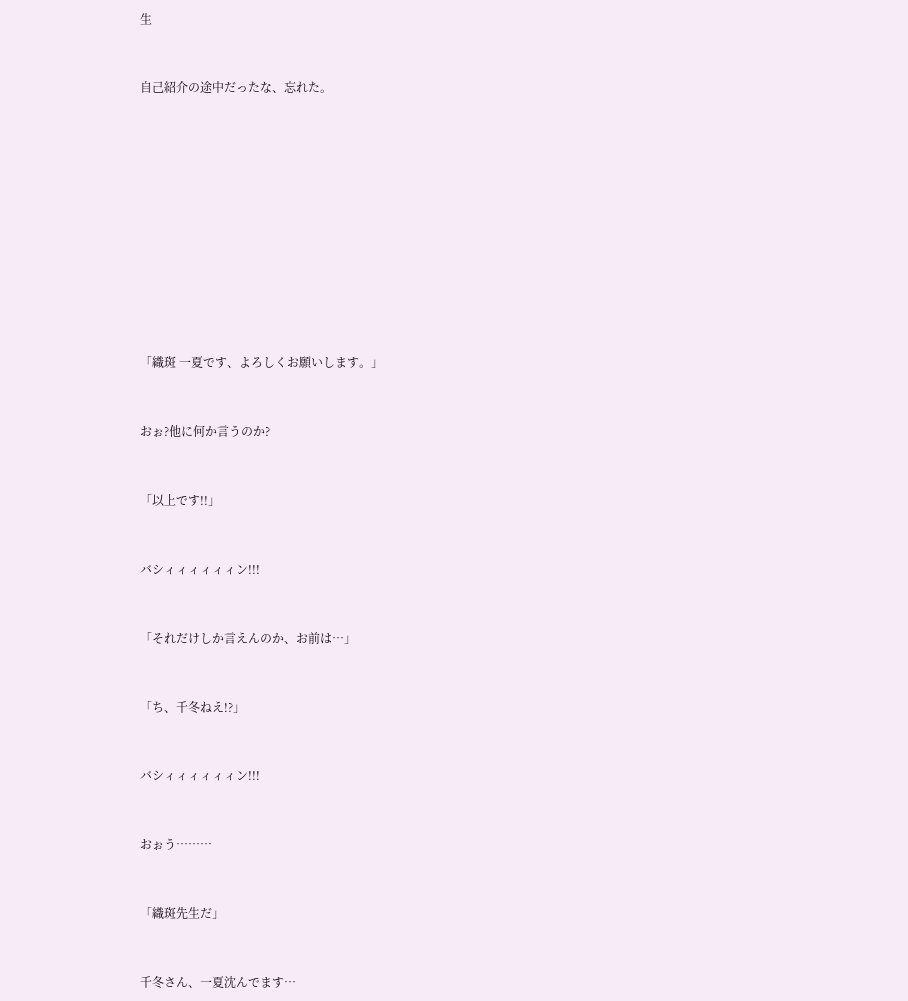生



自己紹介の途中だったな、忘れた。















「織斑 一夏です、よろしくお願いします。」



おぉ?他に何か言うのか?



「以上です!!」



バシィィィィィィン!!!



「それだけしか言えんのか、お前は…」



「ち、千冬ねえ!?」



バシィィィィィィン!!!



おぉう………



「織斑先生だ」



千冬さん、一夏沈んでます…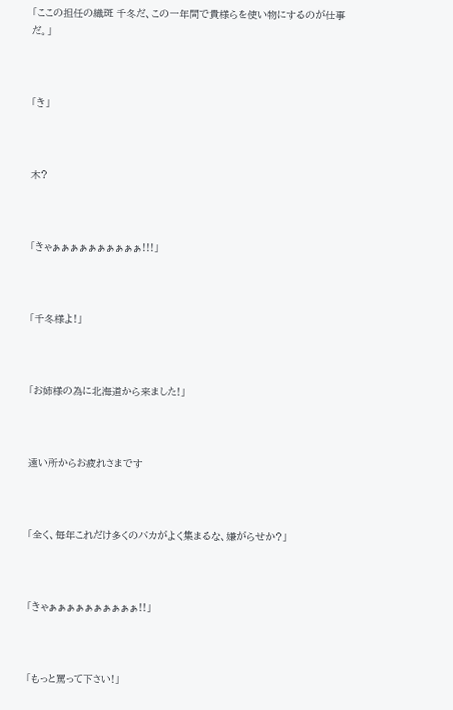「ここの担任の織斑 千冬だ、この一年間で貴様らを使い物にするのが仕事だ。」



「き」



木?



「きゃぁぁぁぁぁぁぁぁぁぁ!!!」



「千冬様よ!」



「お姉様の為に北海道から来ました!」



遠い所からお疲れさまです



「全く、毎年これだけ多くのバカがよく集まるな、嫌がらせか?」



「きゃぁぁぁぁぁぁぁぁぁぁ!!」



「もっと罵って下さい!」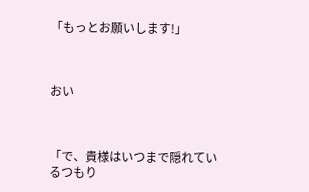「もっとお願いします!」



おい



「で、貴様はいつまで隠れているつもり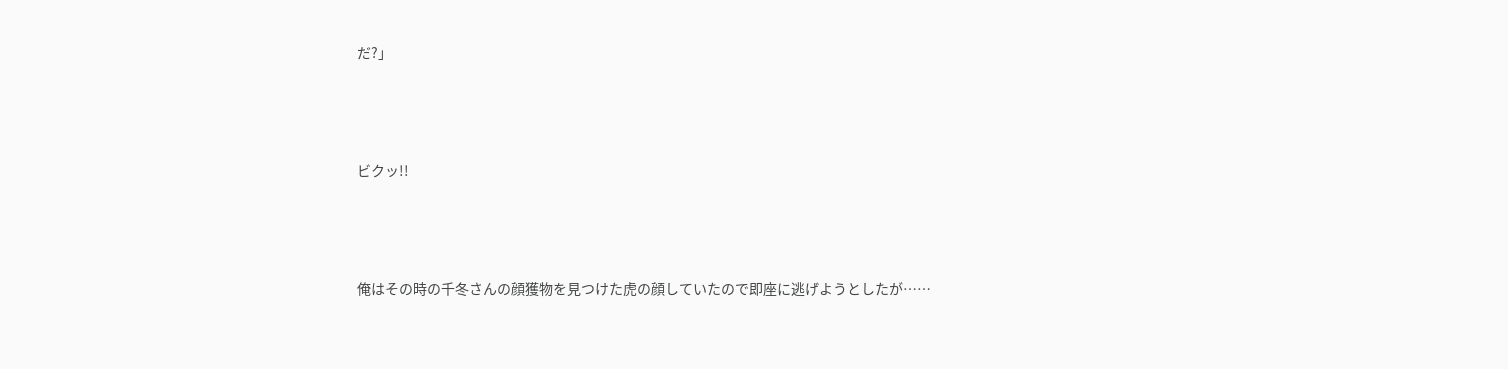だ?」



ビクッ!!



俺はその時の千冬さんの顔獲物を見つけた虎の顔していたので即座に逃げようとしたが……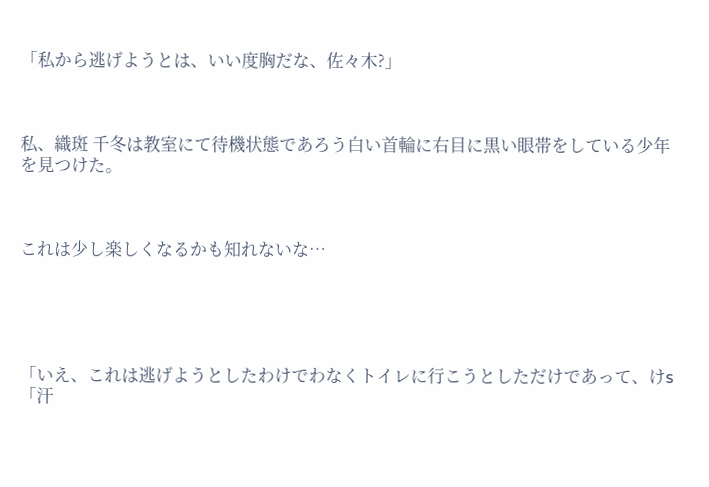「私から逃げようとは、いい度胸だな、佐々木?」



私、織斑 千冬は教室にて待機状態であろう白い首輪に右目に黒い眼帯をしている少年を見つけた。



これは少し楽しくなるかも知れないな…





「いえ、これは逃げようとしたわけでわなくトイレに行こうとしただけであって、けs「汗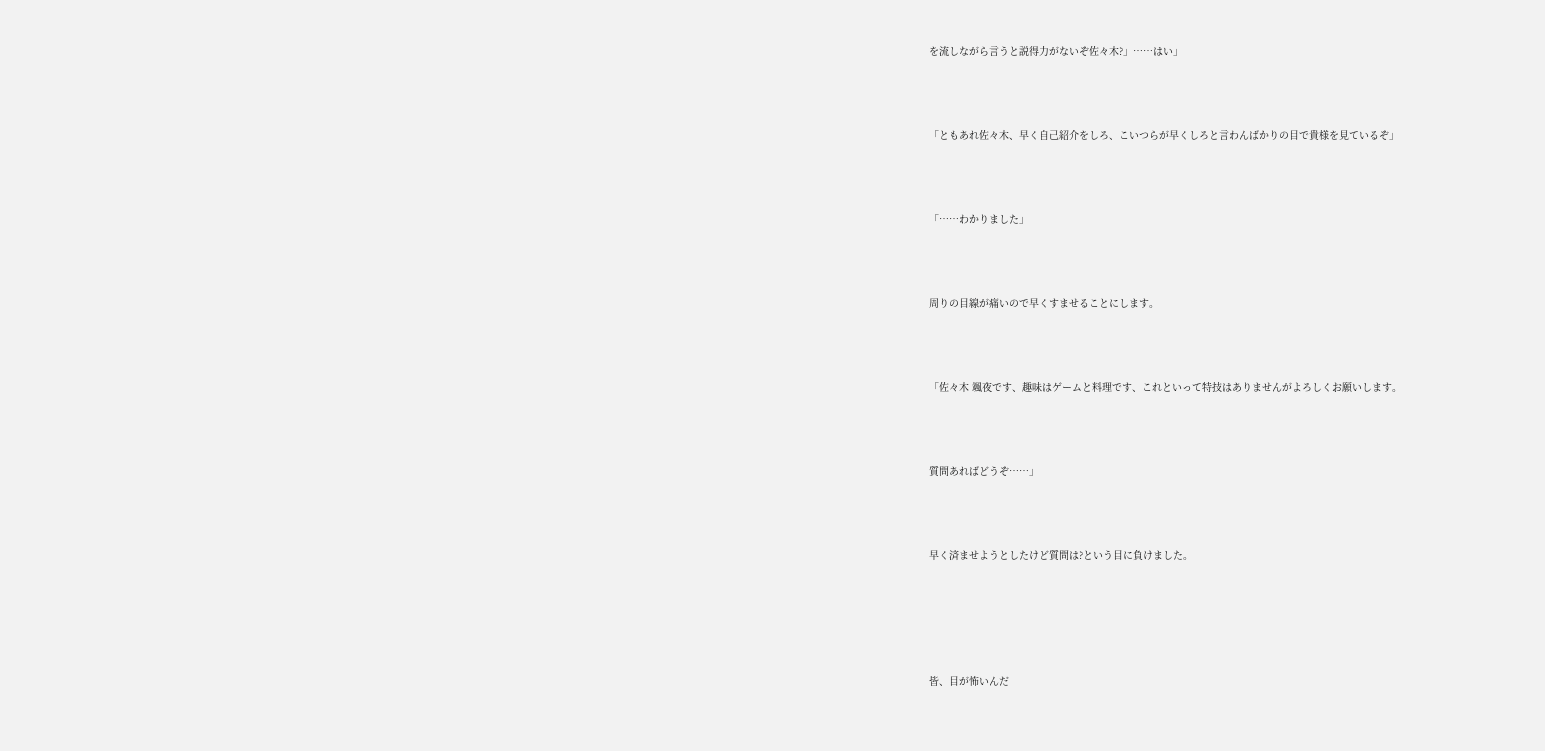を流しながら言うと説得力がないぞ佐々木?」……はい」



「ともあれ佐々木、早く自己紹介をしろ、こいつらが早くしろと言わんばかりの目で貴様を見ているぞ」



「……わかりました」



周りの目線が痛いので早くすませることにします。



「佐々木 颯夜です、趣味はゲームと料理です、これといって特技はありませんがよろしくお願いします。



質問あればどうぞ……」



早く済ませようとしたけど質問は?という目に負けました。





皆、目が怖いんだ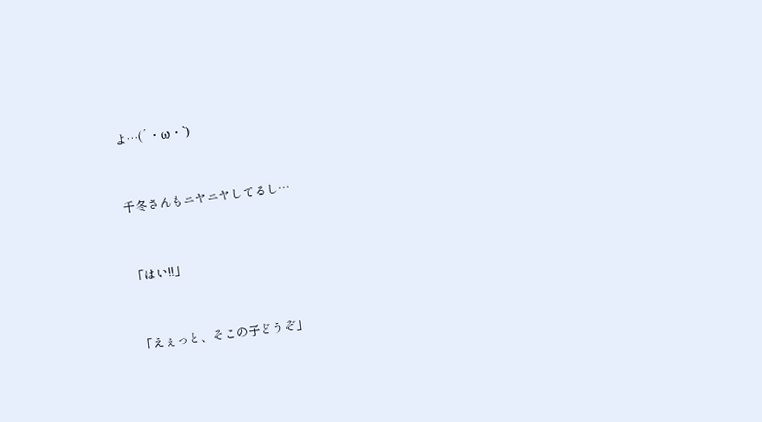よ…(´・ω・`)



千冬さんもニヤニヤしてるし…



「はい!!」



「えぇっと、そこの子どうぞ」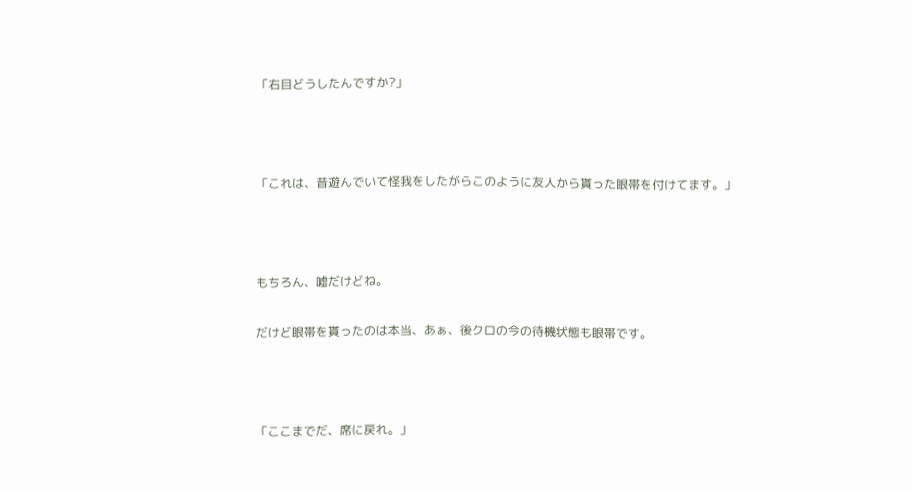「右目どうしたんですか?」



「これは、昔遊んでいて怪我をしたがらこのように友人から貰った眼帯を付けてます。」



もちろん、嘘だけどね。

だけど眼帯を貰ったのは本当、あぁ、後クロの今の待機状態も眼帯です。



「ここまでだ、席に戻れ。」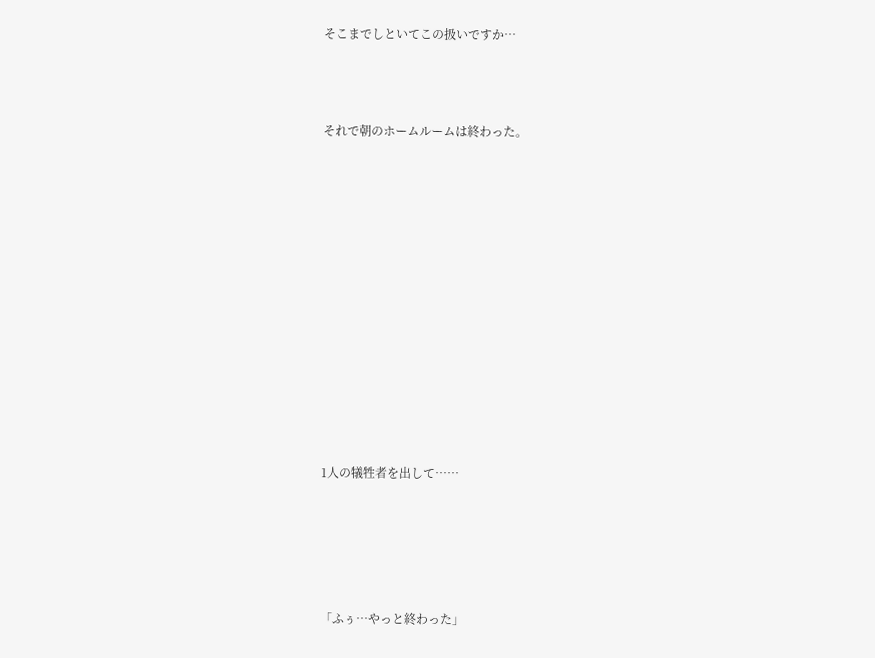そこまでしといてこの扱いですか…



それで朝のホームルームは終わった。













1人の犠牲者を出して……





「ふぅ…やっと終わった」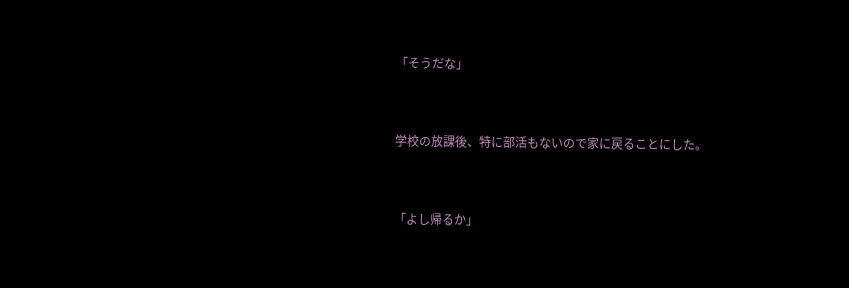「そうだな」



学校の放課後、特に部活もないので家に戻ることにした。



「よし帰るか」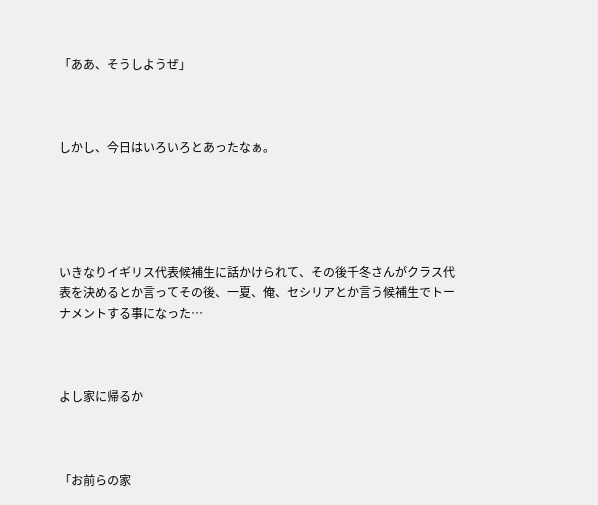「ああ、そうしようぜ」



しかし、今日はいろいろとあったなぁ。





いきなりイギリス代表候補生に話かけられて、その後千冬さんがクラス代表を決めるとか言ってその後、一夏、俺、セシリアとか言う候補生でトーナメントする事になった…



よし家に帰るか



「お前らの家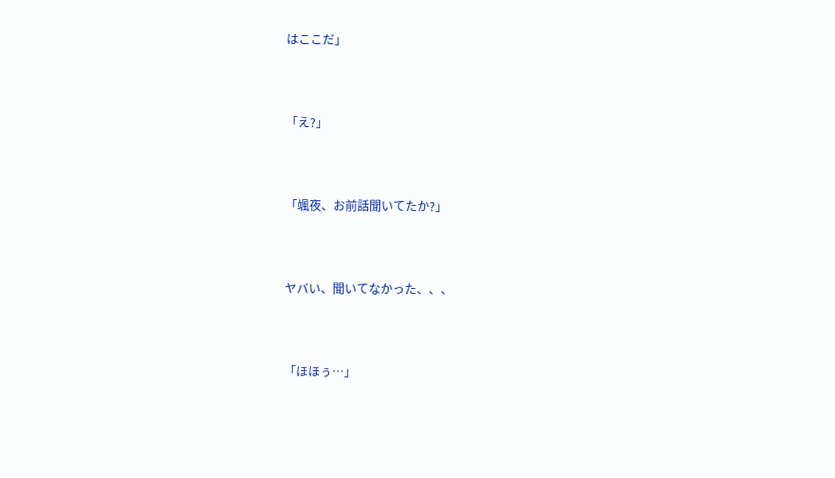はここだ」



「え?」



「颯夜、お前話聞いてたか?」



ヤバい、聞いてなかった、、、



「ほほぅ…」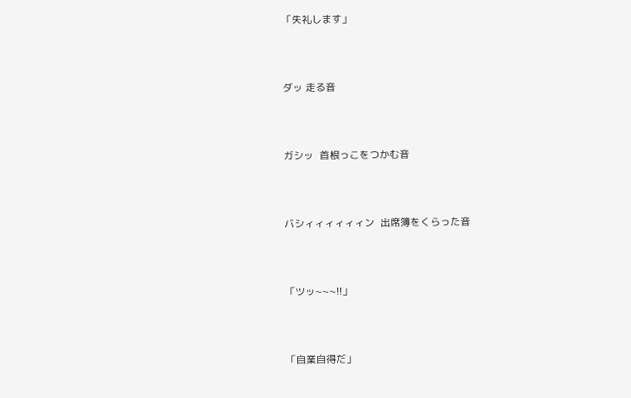「失礼します」



ダッ 走る音



ガシッ  首根っこをつかむ音



バシィィィィィィン  出席簿をくらった音



「ツッ~~~!!」



「自業自得だ」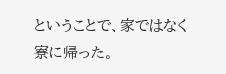ということで、家ではなく寮に帰った。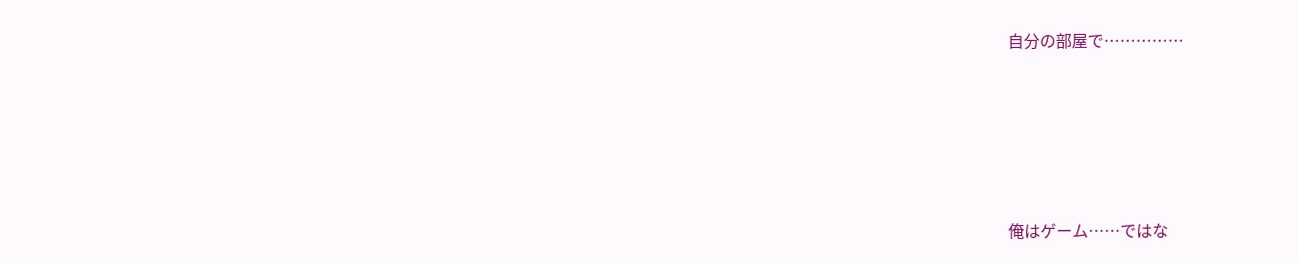自分の部屋で……………





俺はゲーム……ではな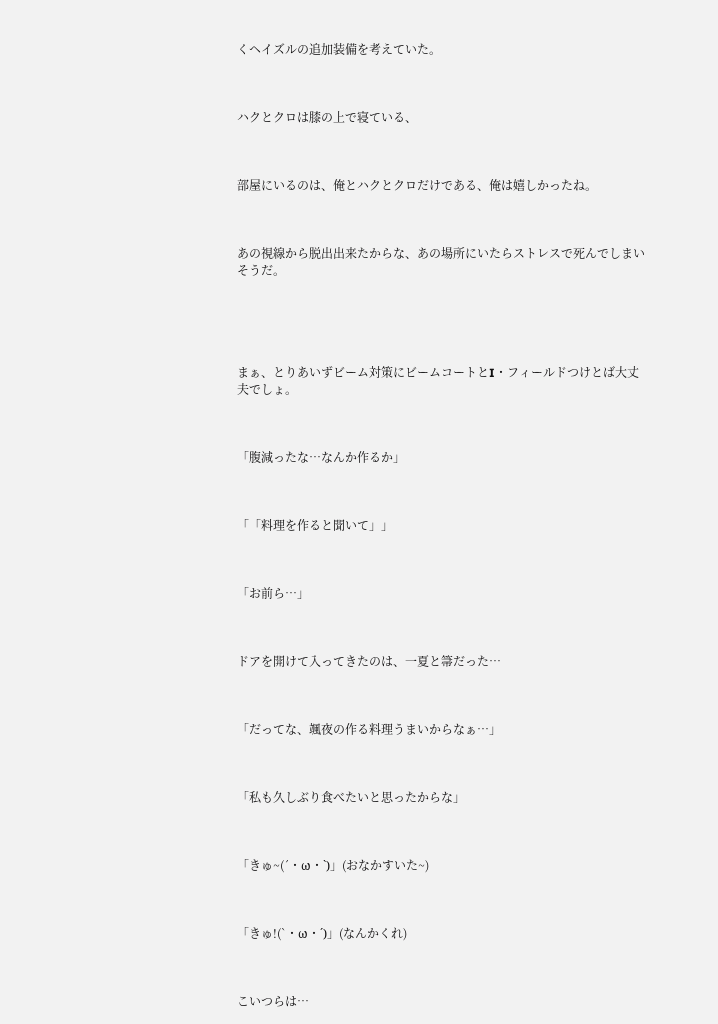くヘイズルの追加装備を考えていた。



ハクとクロは膝の上で寝ている、



部屋にいるのは、俺とハクとクロだけである、俺は嬉しかったね。



あの視線から脱出出来たからな、あの場所にいたらストレスで死んでしまいそうだ。





まぁ、とりあいずビーム対策にビームコートとI・フィールドつけとば大丈夫でしょ。



「腹減ったな…なんか作るか」



「「料理を作ると聞いて」」



「お前ら…」



ドアを開けて入ってきたのは、一夏と箒だった…



「だってな、颯夜の作る料理うまいからなぁ…」



「私も久しぶり食べたいと思ったからな」



「きゅ~(´・ω・`)」(おなかすいた~)



「きゅ!(`・ω・´)」(なんかくれ)



こいつらは…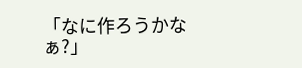「なに作ろうかなぁ?」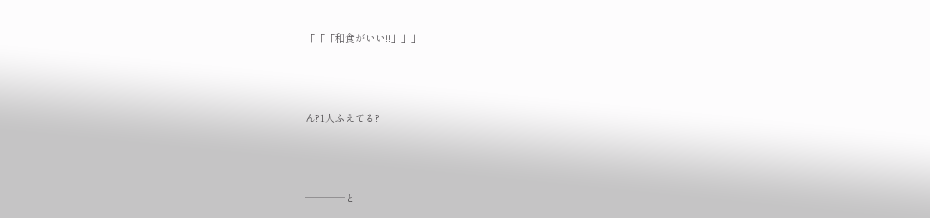「「「和食がいい!!」」」



ん?1人ふえてる?



────と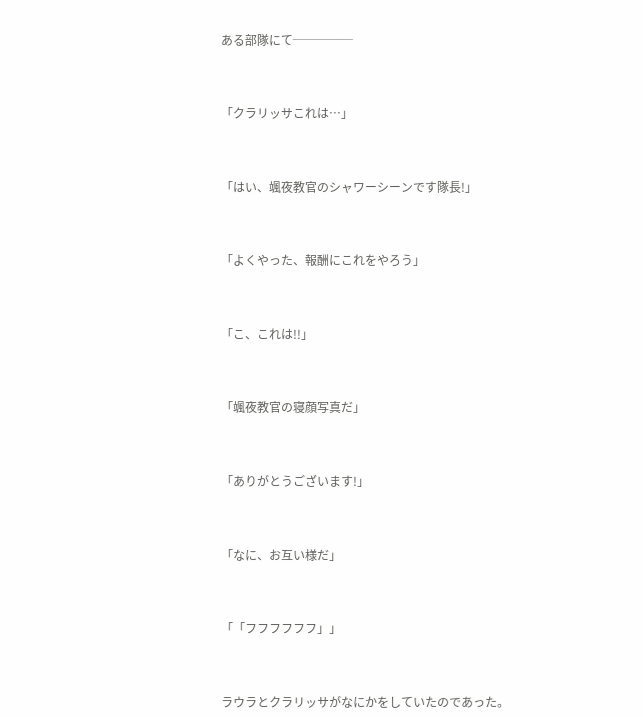ある部隊にて─────



「クラリッサこれは…」



「はい、颯夜教官のシャワーシーンです隊長!」



「よくやった、報酬にこれをやろう」



「こ、これは!!」



「颯夜教官の寝顔写真だ」



「ありがとうございます!」



「なに、お互い様だ」



「「フフフフフフ」」



ラウラとクラリッサがなにかをしていたのであった。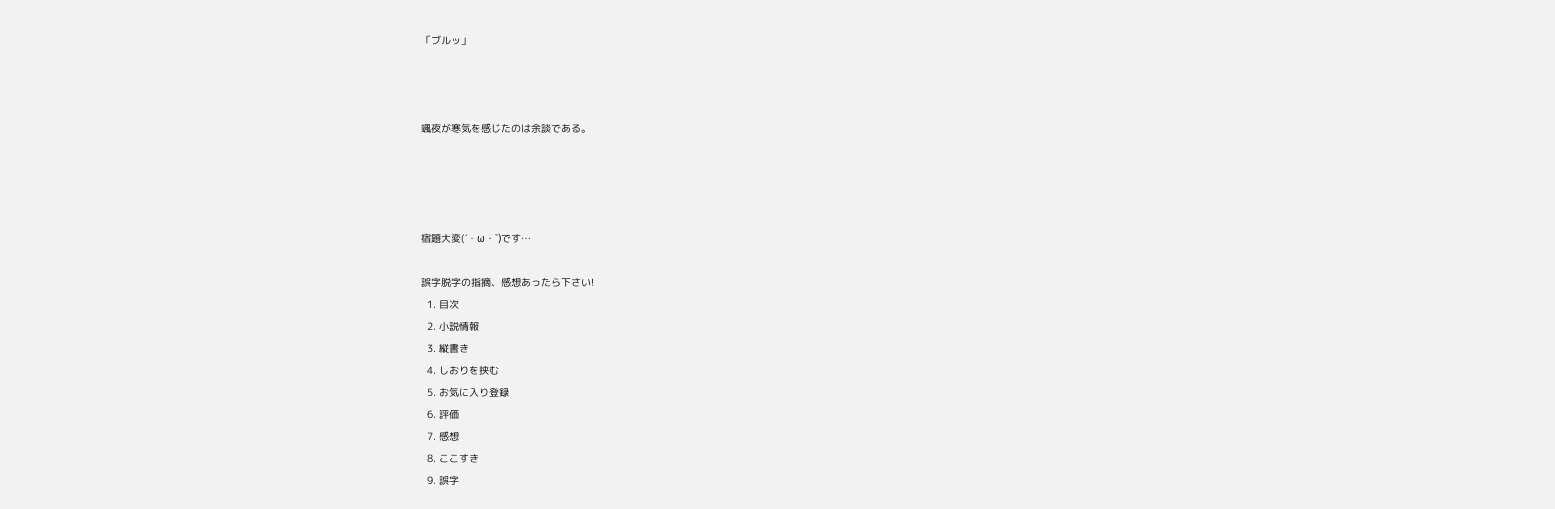「ブルッ」



颯夜が寒気を感じたのは余談である。




宿題大変(´・ω・`)です…

誤字脱字の指摘、感想あったら下さい!
  1. 目次
  2. 小説情報
  3. 縦書き
  4. しおりを挟む
  5. お気に入り登録
  6. 評価
  7. 感想
  8. ここすき
  9. 誤字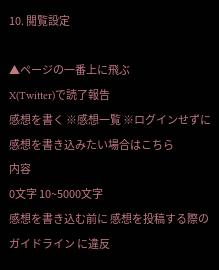10. 閲覧設定

▲ページの一番上に飛ぶ
X(Twitter)で読了報告
感想を書く ※感想一覧 ※ログインせずに感想を書き込みたい場合はこちら
内容
0文字 10~5000文字
感想を書き込む前に 感想を投稿する際のガイドライン に違反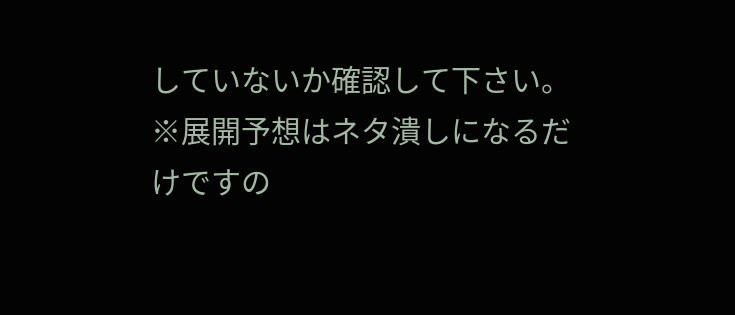していないか確認して下さい。
※展開予想はネタ潰しになるだけですの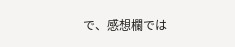で、感想欄では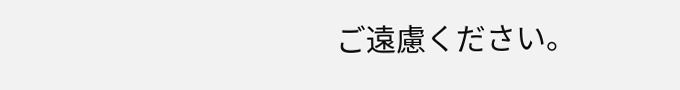ご遠慮ください。